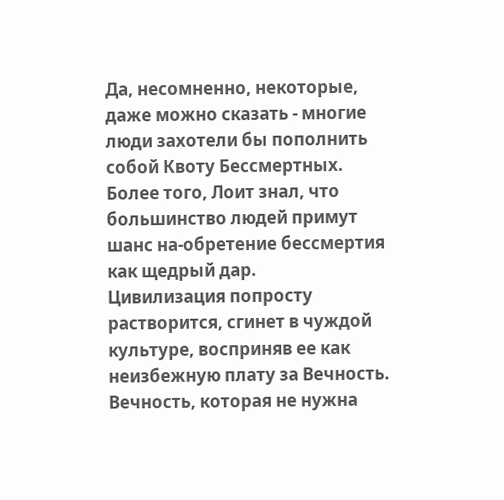Да, несомненно, некоторые, даже можно сказать - многие люди захотели бы пополнить собой Квоту Бессмертных.
Более того, Лоит знал, что большинство людей примут шанс на-обретение бессмертия как щедрый дар.
Цивилизация попросту растворится, сгинет в чуждой культуре, восприняв ее как неизбежную плату за Вечность. Вечность, которая не нужна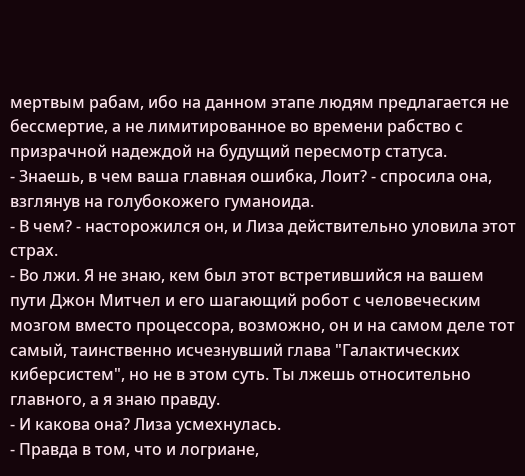мертвым рабам, ибо на данном этапе людям предлагается не бессмертие, а не лимитированное во времени рабство с призрачной надеждой на будущий пересмотр статуса.
- Знаешь, в чем ваша главная ошибка, Лоит? - спросила она, взглянув на голубокожего гуманоида.
- В чем? - насторожился он, и Лиза действительно уловила этот страх.
- Во лжи. Я не знаю, кем был этот встретившийся на вашем пути Джон Митчел и его шагающий робот с человеческим мозгом вместо процессора, возможно, он и на самом деле тот самый, таинственно исчезнувший глава "Галактических киберсистем", но не в этом суть. Ты лжешь относительно главного, а я знаю правду.
- И какова она? Лиза усмехнулась.
- Правда в том, что и логриане,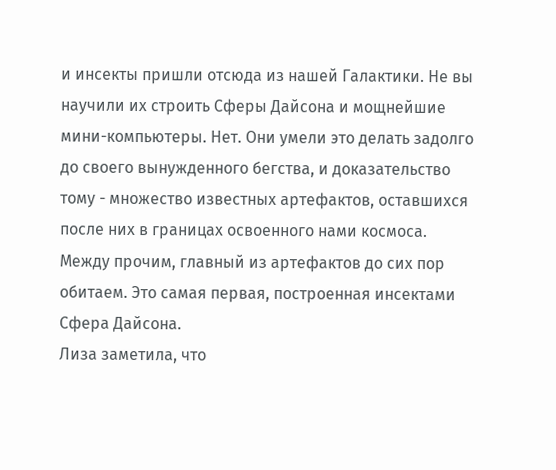и инсекты пришли отсюда из нашей Галактики. Не вы научили их строить Сферы Дайсона и мощнейшие мини-компьютеры. Нет. Они умели это делать задолго до своего вынужденного бегства, и доказательство тому - множество известных артефактов, оставшихся после них в границах освоенного нами космоса. Между прочим, главный из артефактов до сих пор обитаем. Это самая первая, построенная инсектами Сфера Дайсона.
Лиза заметила, что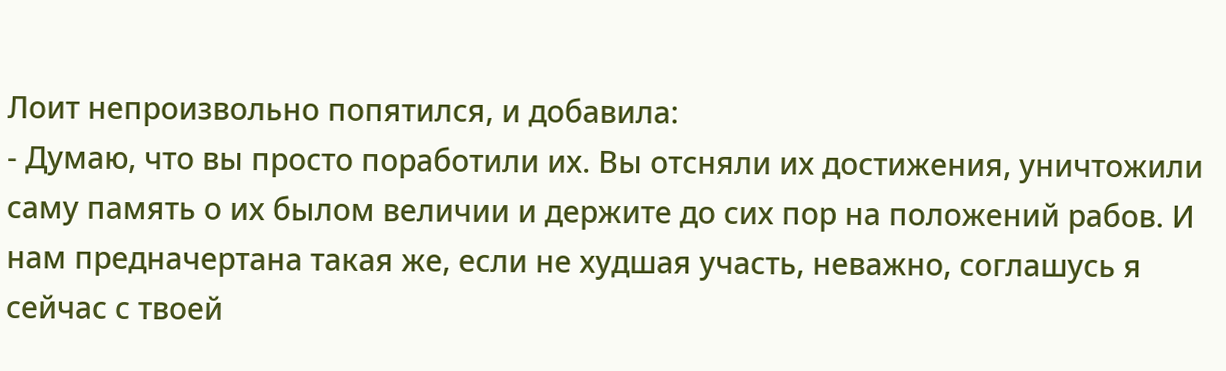Лоит непроизвольно попятился, и добавила:
- Думаю, что вы просто поработили их. Вы отсняли их достижения, уничтожили саму память о их былом величии и держите до сих пор на положений рабов. И нам предначертана такая же, если не худшая участь, неважно, соглашусь я сейчас с твоей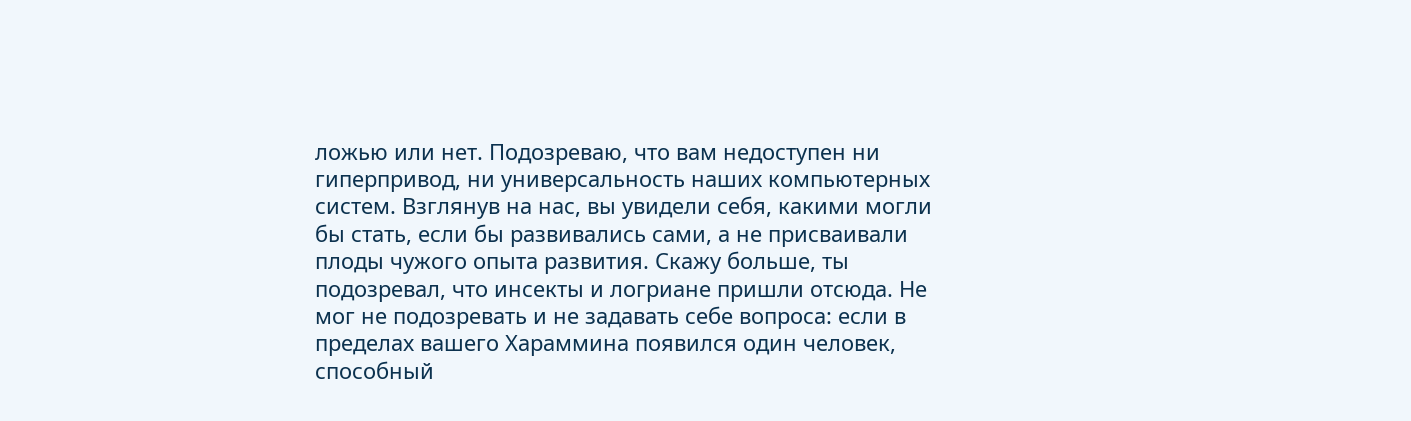ложью или нет. Подозреваю, что вам недоступен ни гиперпривод, ни универсальность наших компьютерных систем. Взглянув на нас, вы увидели себя, какими могли бы стать, если бы развивались сами, а не присваивали плоды чужого опыта развития. Скажу больше, ты подозревал, что инсекты и логриане пришли отсюда. Не мог не подозревать и не задавать себе вопроса: если в пределах вашего Хараммина появился один человек, способный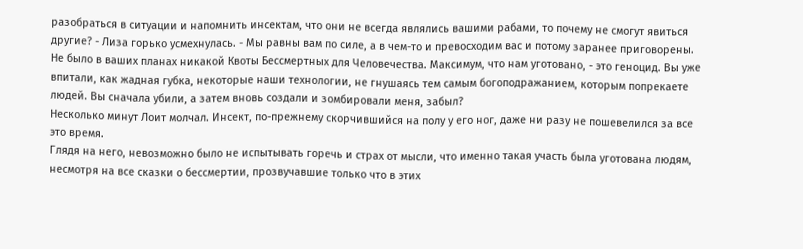разобраться в ситуации и напомнить инсектам, что они не всегда являлись вашими рабами, то почему не смогут явиться другие? - Лиза горько усмехнулась. - Мы равны вам по силе, а в чем-то и превосходим вас и потому заранее приговорены. Не было в ваших планах никакой Квоты Бессмертных для Человечества. Максимум, что нам уготовано, - это геноцид. Вы уже впитали, как жадная губка, некоторые наши технологии, не гнушаясь тем самым богоподражанием, которым попрекаете людей. Вы сначала убили, а затем вновь создали и зомбировали меня, забыл?
Несколько минут Лоит молчал. Инсект, по-прежнему скорчившийся на полу у его ног, даже ни разу не пошевелился за все это время.
Глядя на него, невозможно было не испытывать горечь и страх от мысли, что именно такая участь была уготована людям, несмотря на все сказки о бессмертии, прозвучавшие только что в этих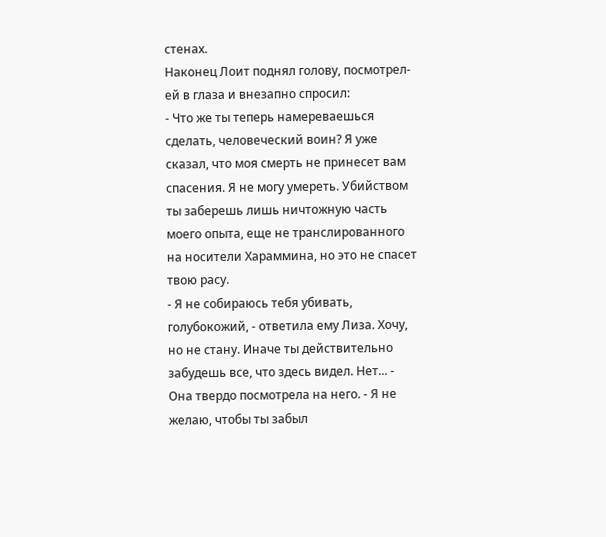стенах.
Наконец Лоит поднял голову, посмотрел-ей в глаза и внезапно спросил:
- Что же ты теперь намереваешься сделать, человеческий воин? Я уже сказал, что моя смерть не принесет вам спасения. Я не могу умереть. Убийством ты заберешь лишь ничтожную часть моего опыта, еще не транслированного на носители Хараммина, но это не спасет твою расу.
- Я не собираюсь тебя убивать, голубокожий, - ответила ему Лиза. Хочу, но не стану. Иначе ты действительно забудешь все, что здесь видел. Нет... - Она твердо посмотрела на него. - Я не желаю, чтобы ты забыл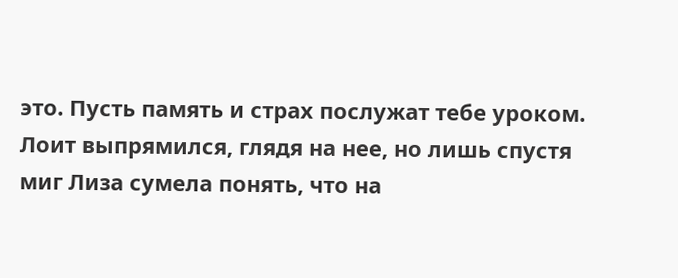это. Пусть память и страх послужат тебе уроком.
Лоит выпрямился, глядя на нее, но лишь спустя миг Лиза сумела понять, что на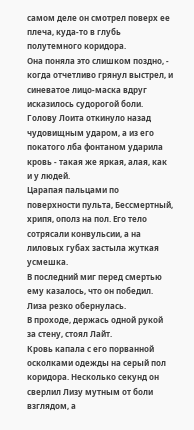самом деле он смотрел поверх ее плеча, куда-то в глубь полутемного коридора.
Она поняла это слишком поздно, - когда отчетливо грянул выстрел, и синеватое лицо-маска вдруг исказилось судорогой боли. Голову Лоита откинуло назад чудовищным ударом, а из его покатого лба фонтаном ударила кровь - такая же яркая, алая, как и у людей.
Царапая пальцами по поверхности пульта, Бессмертный, хрипя, ополз на пол. Его тело сотрясали конвульсии, а на лиловых губах застыла жуткая усмешка.
В последний миг перед смертью ему казалось, что он победил.
Лиза резко обернулась.
В проходе, держась одной рукой за стену, стоял Лайт.
Кровь капала с его порванной осколками одежды на серый пол коридора. Несколько секунд он сверлил Лизу мутным от боли взглядом, а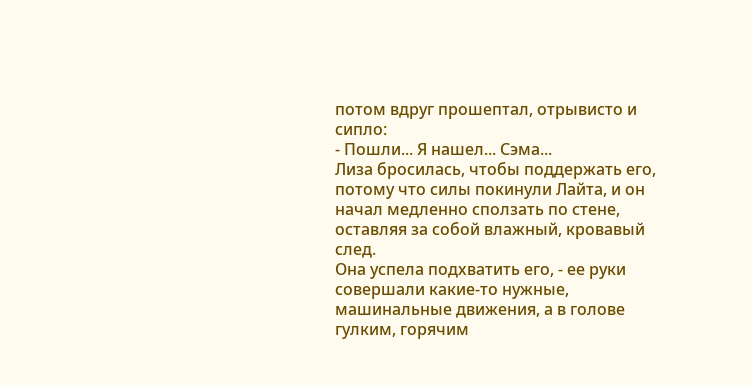потом вдруг прошептал, отрывисто и сипло:
- Пошли... Я нашел... Сэма...
Лиза бросилась, чтобы поддержать его, потому что силы покинули Лайта, и он начал медленно сползать по стене, оставляя за собой влажный, кровавый след.
Она успела подхватить его, - ее руки совершали какие-то нужные, машинальные движения, а в голове гулким, горячим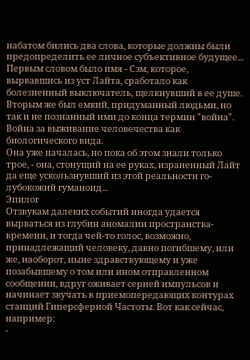набатом бились два слова, которые должны были предопределить ее личное субъективное будущее...
Первым словом было имя - Сэм, которое, вырвавшись из уст Лайта, сработало как болезненный выключатель, щелкнувший в ее душе.
Вторым же был емкий, придуманный людьми, но так и не познанный ими до конца термин "война".
Война за выживание человечества как биологического вида.
Она уже началась, но пока об этом знали только трое, - она, стонущий на ее руках, израненный Лайт да еще ускользнувший из этой реальности го-лубокожий гуманоид...
Эпилог
Отзвукам далеких событий иногда удается вырваться из глубин аномалии пространства-времени, и тогда чей-то голос, возможно, принадлежащий человеку, давно погибшему, или же, наоборот, ныне здравствующему и уже позабывшему о том или ином отправленном сообщении, вдруг оживает серией импульсов и начинает звучать в приемопередающих контурах станций Гиперсферной Частоты. Вот как сейчас, например:
-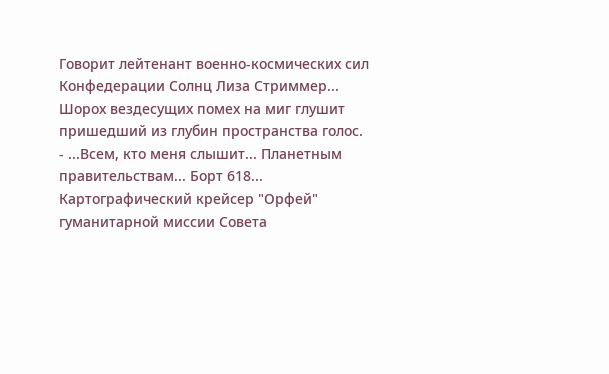Говорит лейтенант военно-космических сил Конфедерации Солнц Лиза Стриммер...
Шорох вездесущих помех на миг глушит пришедший из глубин пространства голос.
- ...Всем, кто меня слышит... Планетным правительствам... Борт 618... Картографический крейсер "Орфей" гуманитарной миссии Совета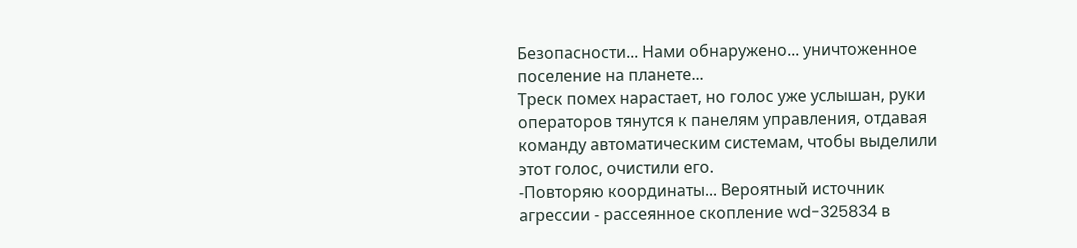Безопасности... Нами обнаружено... уничтоженное поселение на планете...
Треск помех нарастает, но голос уже услышан, руки операторов тянутся к панелям управления, отдавая команду автоматическим системам, чтобы выделили этот голос, очистили его.
-Повторяю координаты... Вероятный источник агрессии - рассеянное скопление wd-325834 в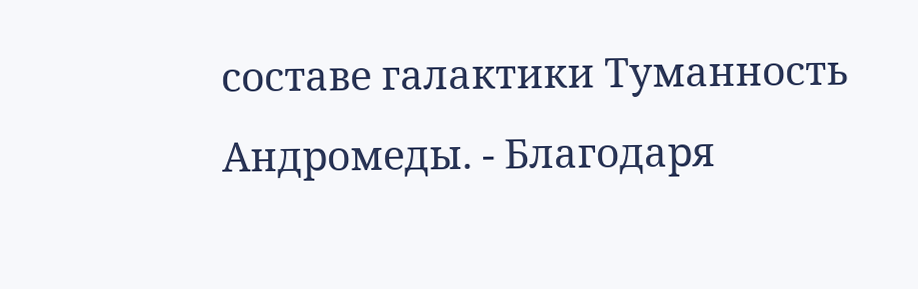составе галактики Туманность Андромеды. - Благодаря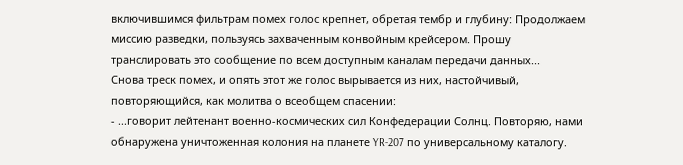включившимся фильтрам помех голос крепнет, обретая тембр и глубину: Продолжаем миссию разведки, пользуясь захваченным конвойным крейсером. Прошу транслировать это сообщение по всем доступным каналам передачи данных...
Снова треск помех, и опять этот же голос вырывается из них, настойчивый, повторяющийся, как молитва о всеобщем спасении:
- ...говорит лейтенант военно-космических сил Конфедерации Солнц. Повторяю, нами обнаружена уничтоженная колония на планете YR-207 по универсальному каталогу.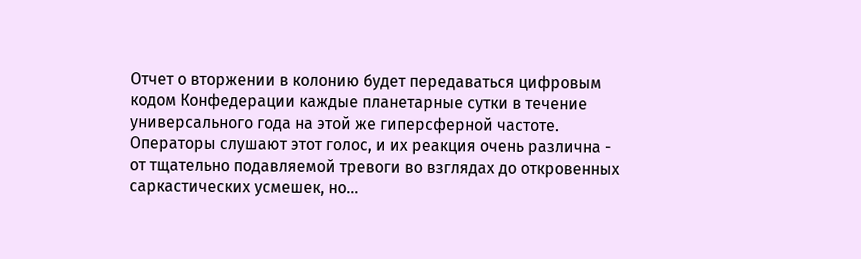Отчет о вторжении в колонию будет передаваться цифровым кодом Конфедерации каждые планетарные сутки в течение универсального года на этой же гиперсферной частоте.
Операторы слушают этот голос, и их реакция очень различна - от тщательно подавляемой тревоги во взглядах до откровенных саркастических усмешек, но...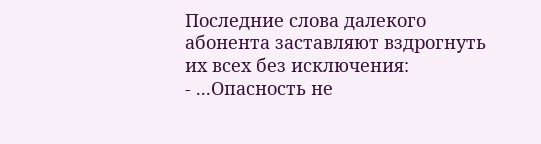Последние слова далекого абонента заставляют вздрогнуть их всех без исключения:
- ...Опасность не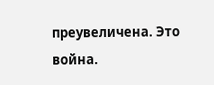преувеличена. Это война.